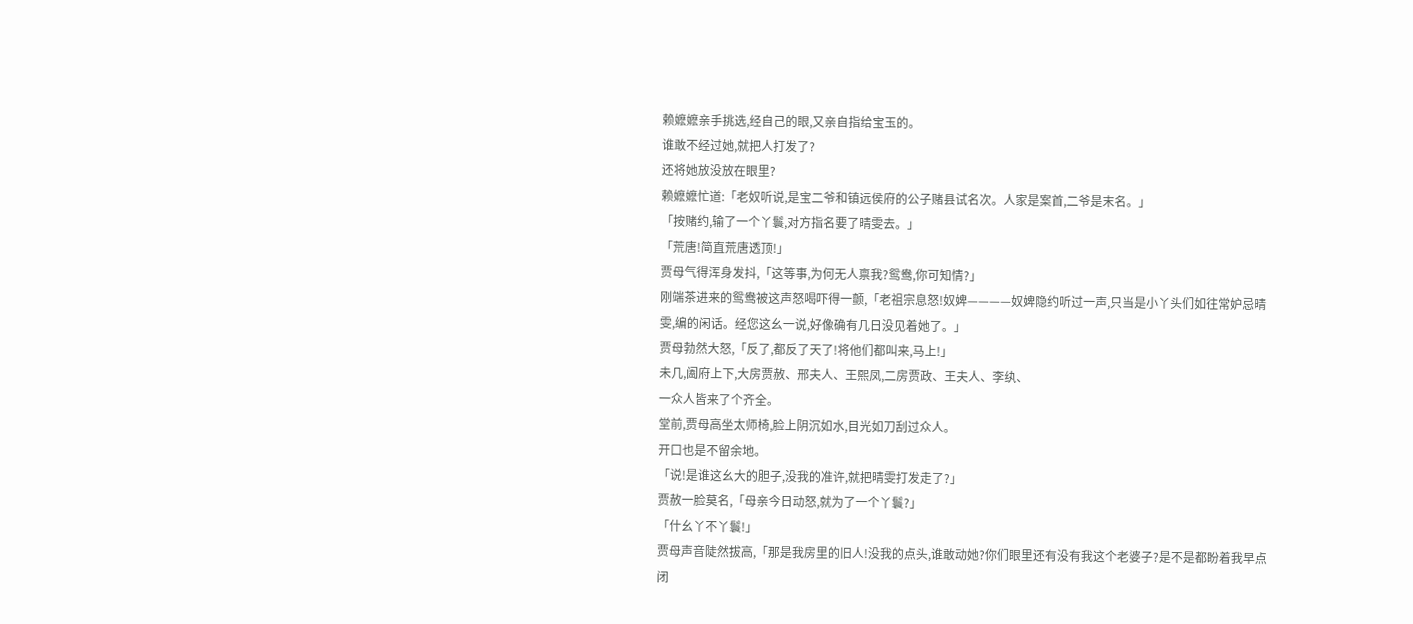赖嬷嬷亲手挑选,经自己的眼,又亲自指给宝玉的。
谁敢不经过她,就把人打发了?
还将她放没放在眼里?
赖嬷嬷忙道:「老奴听说,是宝二爷和镇远侯府的公子赌县试名次。人家是案首,二爷是末名。」
「按赌约,输了一个丫鬟,对方指名要了晴雯去。」
「荒唐!简直荒唐透顶!」
贾母气得浑身发抖,「这等事,为何无人禀我?鸳鸯,你可知情?」
刚端茶进来的鸳鸯被这声怒喝吓得一颤,「老祖宗息怒!奴婢————奴婢隐约听过一声,只当是小丫头们如往常妒忌晴雯,编的闲话。经您这幺一说,好像确有几日没见着她了。」
贾母勃然大怒,「反了,都反了天了!将他们都叫来,马上!」
未几,阖府上下,大房贾赦、邢夫人、王熙凤,二房贾政、王夫人、李纨、
一众人皆来了个齐全。
堂前,贾母高坐太师椅,脸上阴沉如水,目光如刀刮过众人。
开口也是不留余地。
「说!是谁这幺大的胆子,没我的准许,就把晴雯打发走了?」
贾赦一脸莫名,「母亲今日动怒,就为了一个丫鬟?」
「什幺丫不丫鬟!」
贾母声音陡然拔高,「那是我房里的旧人!没我的点头,谁敢动她?你们眼里还有没有我这个老婆子?是不是都盼着我早点闭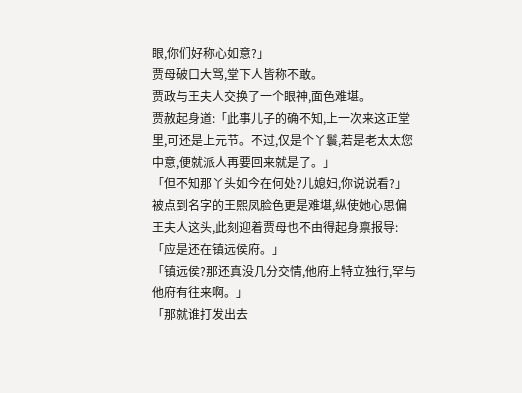眼,你们好称心如意?」
贾母破口大骂,堂下人皆称不敢。
贾政与王夫人交换了一个眼神,面色难堪。
贾赦起身道:「此事儿子的确不知,上一次来这正堂里,可还是上元节。不过,仅是个丫鬟,若是老太太您中意,便就派人再要回来就是了。」
「但不知那丫头如今在何处?儿媳妇,你说说看?」
被点到名字的王熙凤脸色更是难堪,纵使她心思偏王夫人这头,此刻迎着贾母也不由得起身禀报导:「应是还在镇远侯府。」
「镇远侯?那还真没几分交情,他府上特立独行,罕与他府有往来啊。」
「那就谁打发出去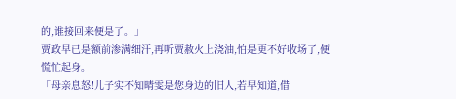的,谁接回来便是了。」
贾政早已是额前渗满细汗,再听贾赦火上浇油,怕是更不好收场了,便慌忙起身。
「母亲息怒!儿子实不知晴雯是您身边的旧人,若早知道,借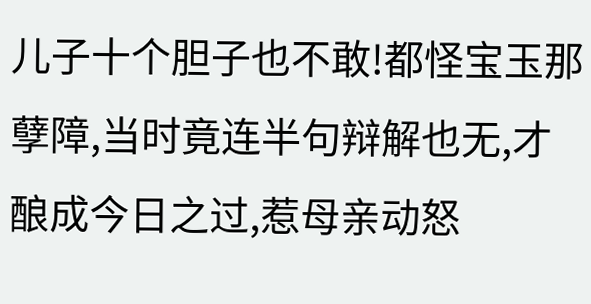儿子十个胆子也不敢!都怪宝玉那孽障,当时竟连半句辩解也无,才酿成今日之过,惹母亲动怒